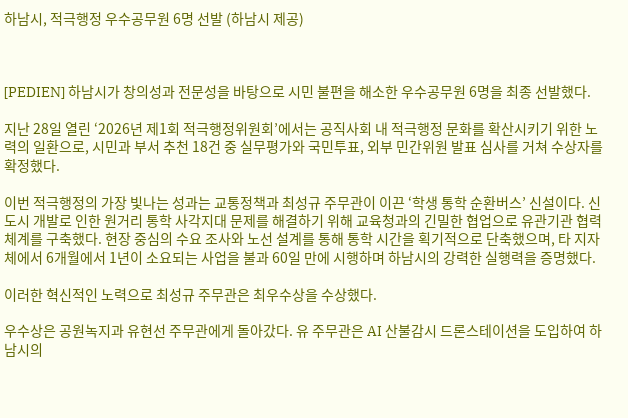하남시, 적극행정 우수공무원 6명 선발 (하남시 제공)



[PEDIEN] 하남시가 창의성과 전문성을 바탕으로 시민 불편을 해소한 우수공무원 6명을 최종 선발했다.

지난 28일 열린 ‘2026년 제1회 적극행정위원회’에서는 공직사회 내 적극행정 문화를 확산시키기 위한 노력의 일환으로, 시민과 부서 추천 18건 중 실무평가와 국민투표, 외부 민간위원 발표 심사를 거쳐 수상자를 확정했다.

이번 적극행정의 가장 빛나는 성과는 교통정책과 최성규 주무관이 이끈 ‘학생 통학 순환버스’ 신설이다. 신도시 개발로 인한 원거리 통학 사각지대 문제를 해결하기 위해 교육청과의 긴밀한 협업으로 유관기관 협력체계를 구축했다. 현장 중심의 수요 조사와 노선 설계를 통해 통학 시간을 획기적으로 단축했으며, 타 지자체에서 6개월에서 1년이 소요되는 사업을 불과 60일 만에 시행하며 하남시의 강력한 실행력을 증명했다.

이러한 혁신적인 노력으로 최성규 주무관은 최우수상을 수상했다.

우수상은 공원녹지과 유현선 주무관에게 돌아갔다. 유 주무관은 AI 산불감시 드론스테이션을 도입하여 하남시의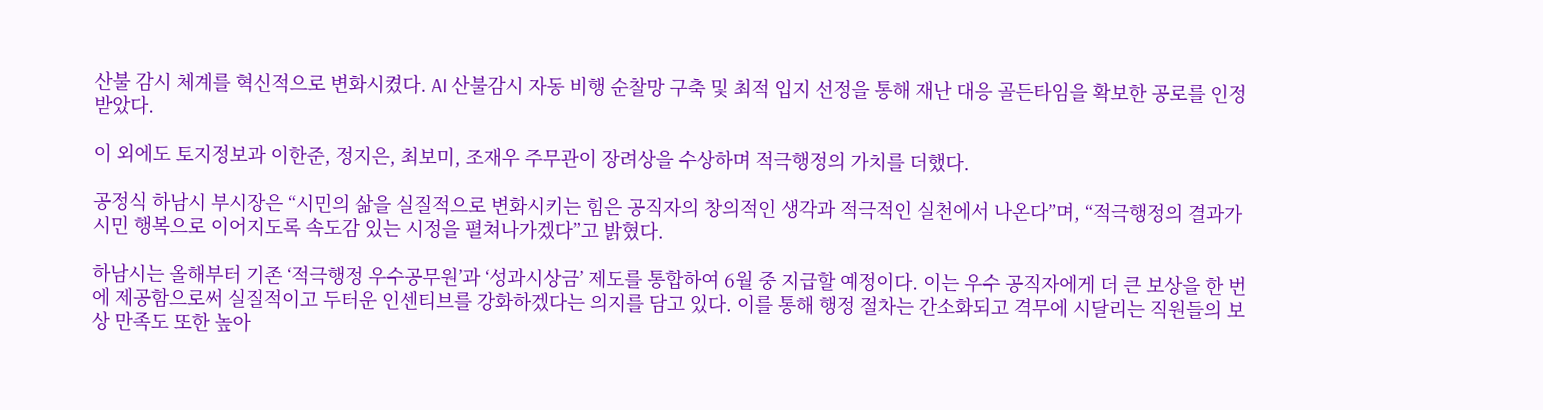산불 감시 체계를 혁신적으로 변화시켰다. AI 산불감시 자동 비행 순찰망 구축 및 최적 입지 선정을 통해 재난 대응 골든타임을 확보한 공로를 인정받았다.

이 외에도 토지정보과 이한준, 정지은, 최보미, 조재우 주무관이 장려상을 수상하며 적극행정의 가치를 더했다.

공정식 하남시 부시장은 “시민의 삶을 실질적으로 변화시키는 힘은 공직자의 창의적인 생각과 적극적인 실천에서 나온다”며, “적극행정의 결과가 시민 행복으로 이어지도록 속도감 있는 시정을 펼쳐나가겠다”고 밝혔다.

하남시는 올해부터 기존 ‘적극행정 우수공무원’과 ‘성과시상금’ 제도를 통합하여 6월 중 지급할 예정이다. 이는 우수 공직자에게 더 큰 보상을 한 번에 제공함으로써 실질적이고 두터운 인센티브를 강화하겠다는 의지를 담고 있다. 이를 통해 행정 절차는 간소화되고 격무에 시달리는 직원들의 보상 만족도 또한 높아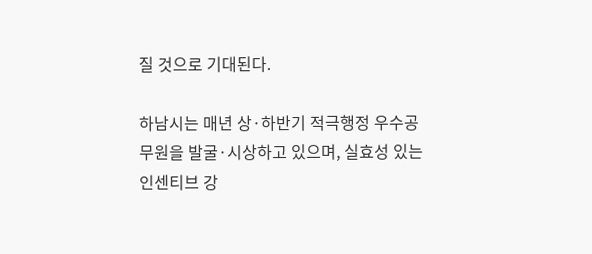질 것으로 기대된다.

하남시는 매년 상·하반기 적극행정 우수공무원을 발굴·시상하고 있으며, 실효성 있는 인센티브 강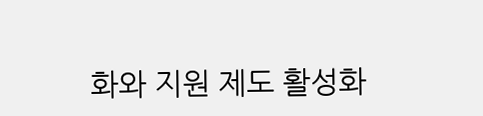화와 지원 제도 활성화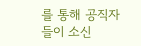를 통해 공직자들이 소신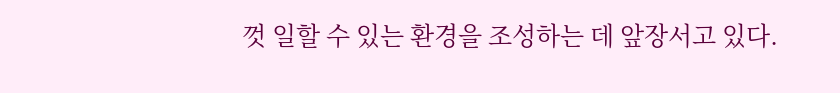껏 일할 수 있는 환경을 조성하는 데 앞장서고 있다.